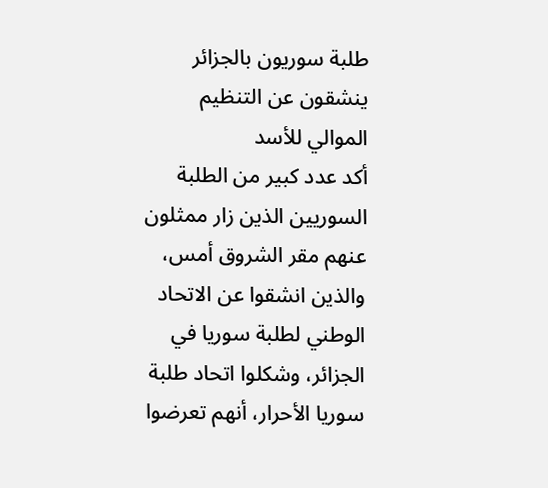طلبة سوريون بالجزائر ينشقون عن التنظيم الموالي للأسد
أكد عدد كبير من الطلبة السوريين الذين زار ممثلون عنهم مقر الشروق أمس، والذين انشقوا عن الاتحاد الوطني لطلبة سوريا في الجزائر، وشكلوا اتحاد طلبة سوريا الأحرار، أنهم تعرضوا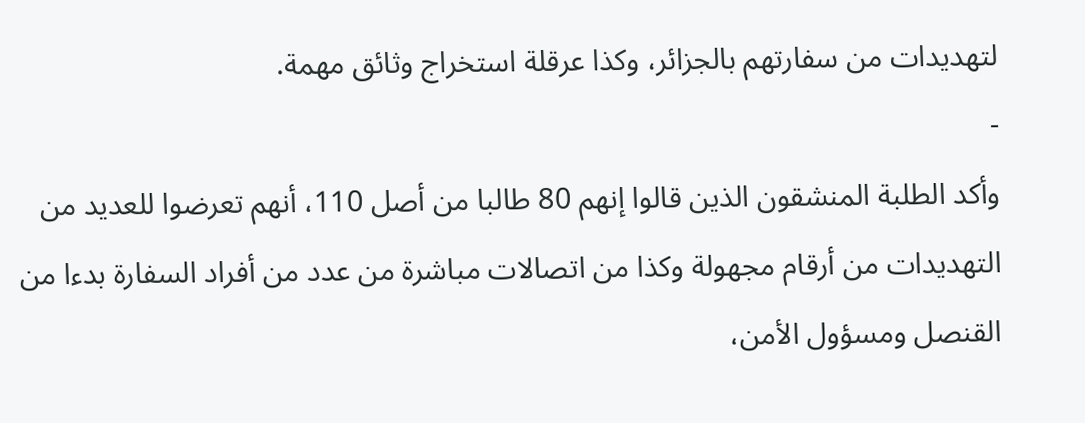لتهديدات من سفارتهم بالجزائر، وكذا عرقلة استخراج وثائق مهمة.
-
وأكد الطلبة المنشقون الذين قالوا إنهم 80 طالبا من أصل 110، أنهم تعرضوا للعديد من التهديدات من أرقام مجهولة وكذا من اتصالات مباشرة من عدد من أفراد السفارة بدءا من القنصل ومسؤول الأمن،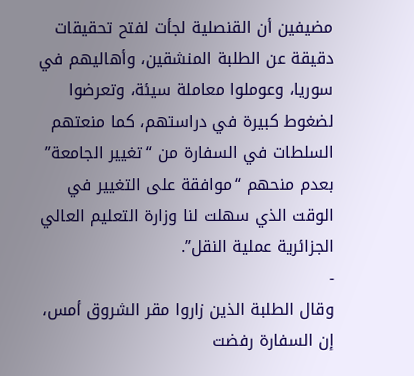مضيفين أن القنصلية لجأت لفتح تحقيقات دقيقة عن الطلبة المنشقين، وأهاليهم في سوريا، وعوملوا معاملة سيئة، وتعرضوا لضغوط كبيرة في دراستهم، كما منعتهم السلطات في السفارة من “تغيير الجامعة” بعدم منحهم “موافقة على التغيير في الوقت الذي سهلت لنا وزارة التعليم العالي الجزائرية عملية النقل”.
-
وقال الطلبة الذين زاروا مقر الشروق أمس، إن السفارة رفضت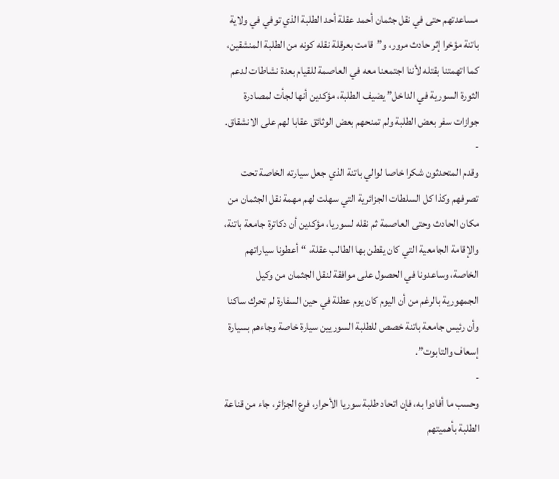مساعدتهم حتى في نقل جثمان أحمد عقلة أحد الطلبة الذي توفي في ولاية باتنة مؤخرا إثر حادث مرور، و”قامت بعرقلة نقله كونه من الطلبة المنشقين، كما اتهمتنا بقتله لأننا اجتمعنا معه في العاصمة للقيام بعدة نشاطات لدعم الثورة السورية في الداخل” يضيف الطلبة، مؤكدين أنها لجأت لمصادرة جوازات سفر بعض الطلبة ولم تمنحهم بعض الوثائق عقابا لهم على الانشقاق.
-
وقدم المتحدثون شكرا خاصا لوالي باتنة الذي جعل سيارته الخاصة تحت تصرفهم وكذا كل السلطات الجزائرية التي سهلت لهم مهمة نقل الجثمان من مكان الحادث وحتى العاصمة ثم نقله لسوريا، مؤكدين أن دكاترة جامعة باتنة، والإقامة الجامعية التي كان يقطن بها الطالب عقلة، “أعطونا سياراتهم الخاصة، وساعدونا في الحصول على موافقة لنقل الجثمان من وكيل الجمهورية بالرغم من أن اليوم كان يوم عطلة في حين السفارة لم تحرك ساكنا وأن رئيس جامعة باتنة خصص للطلبة السوريين سيارة خاصة وجاءهم بسيارة إسعاف والتابوت”.
-
وحسب ما أفادوا به، فإن اتحاد طلبة سوريا الأحرار، فرع الجزائر، جاء من قناعة الطلبة بأهميتهم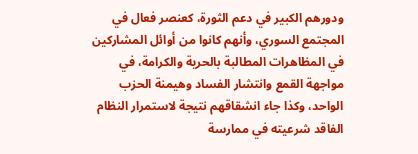ودورهم الكبير في دعم الثورة، كعنصر فعال في المجتمع السوري، وأنهم كانوا من أوائل المشاركين في المظاهرات المطالبة بالحرية والكرامة، في مواجهة القمع وانتشار الفساد وهيمنة الحزب الواحد، وكذا جاء انشقاقهم نتيجة لاستمرار النظام الفاقد شرعيته في ممارسة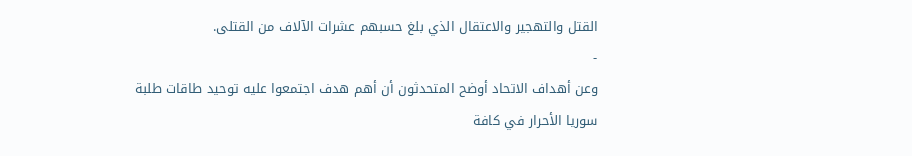القتل والتهجير والاعتقال الذي بلغ حسبهم عشرات الآلاف من القتلى.
-
وعن أهداف الاتحاد أوضح المتحدثون أن أهم هدف اجتمعوا عليه توحيد طاقات طلبة سوريا الأحرار في كافة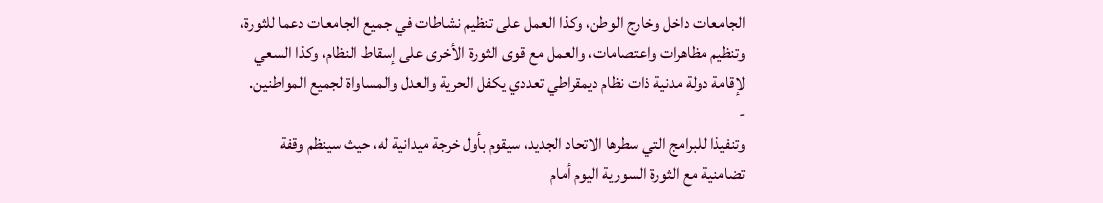الجامعات داخل وخارج الوطن، وكذا العمل على تنظيم نشاطات في جميع الجامعات دعما للثورة، وتنظيم مظاهرات واعتصامات، والعمل مع قوى الثورة الأخرى على إسقاط النظام، وكذا السعي لإقامة دولة مدنية ذات نظام ديمقراطي تعددي يكفل الحرية والعدل والمساواة لجميع المواطنين.
-
وتنفيذا للبرامج التي سطرها الاتحاد الجديد، سيقوم بأول خرجة ميدانية له، حيث سينظم وقفة تضامنية مع الثورة السورية اليوم أمام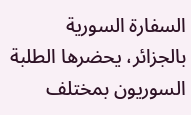السفارة السورية بالجزائر، يحضرها الطلبة السوريون بمختلف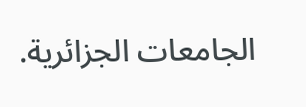الجامعات الجزائرية.